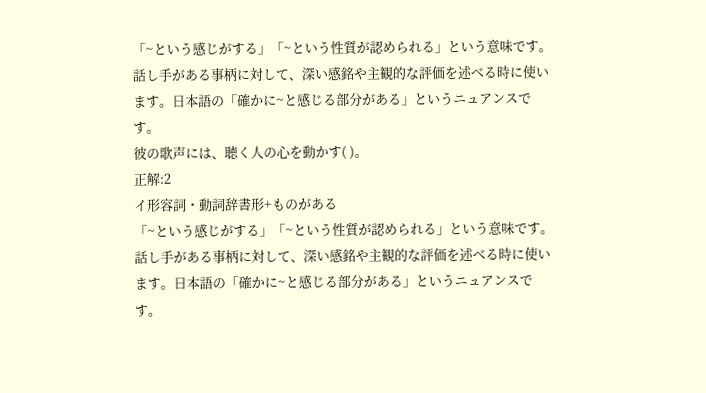「~という感じがする」「~という性質が認められる」という意味です。話し手がある事柄に対して、深い感銘や主観的な評価を述べる時に使います。日本語の「確かに~と感じる部分がある」というニュアンスです。
彼の歌声には、聴く人の心を動かす( )。
正解:2
イ形容詞・動詞辞書形+ものがある
「~という感じがする」「~という性質が認められる」という意味です。話し手がある事柄に対して、深い感銘や主観的な評価を述べる時に使います。日本語の「確かに~と感じる部分がある」というニュアンスです。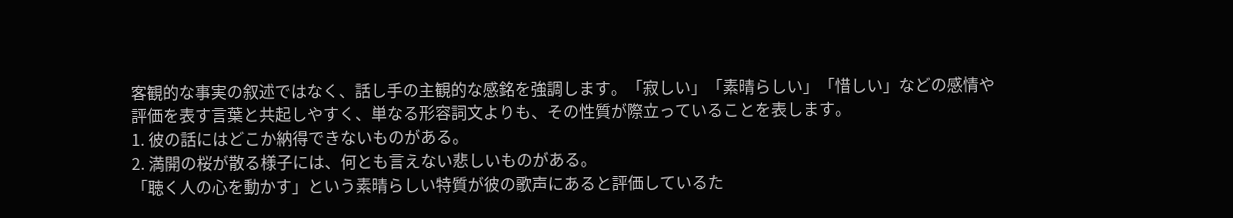客観的な事実の叙述ではなく、話し手の主観的な感銘を強調します。「寂しい」「素晴らしい」「惜しい」などの感情や評価を表す言葉と共起しやすく、単なる形容詞文よりも、その性質が際立っていることを表します。
1. 彼の話にはどこか納得できないものがある。
2. 満開の桜が散る様子には、何とも言えない悲しいものがある。
「聴く人の心を動かす」という素晴らしい特質が彼の歌声にあると評価しているた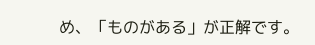め、「ものがある」が正解です。